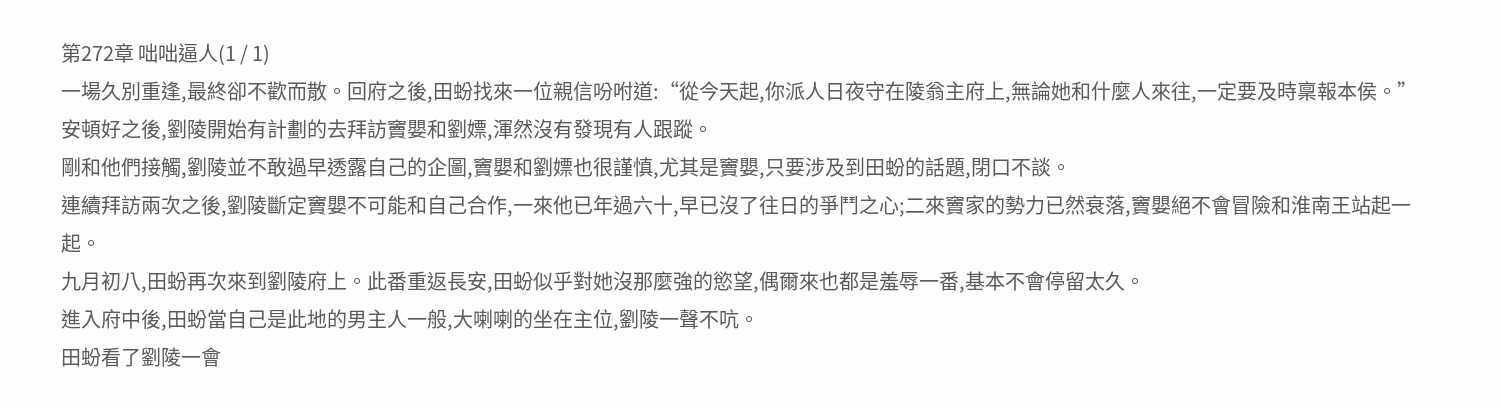第272章 咄咄逼人(1 / 1)
一場久別重逢,最終卻不歡而散。回府之後,田蚡找來一位親信吩咐道:“從今天起,你派人日夜守在陵翁主府上,無論她和什麼人來往,一定要及時稟報本侯。”
安頓好之後,劉陵開始有計劃的去拜訪竇嬰和劉嫖,渾然沒有發現有人跟蹤。
剛和他們接觸,劉陵並不敢過早透露自己的企圖,竇嬰和劉嫖也很謹慎,尤其是竇嬰,只要涉及到田蚡的話題,閉口不談。
連續拜訪兩次之後,劉陵斷定竇嬰不可能和自己合作,一來他已年過六十,早已沒了往日的爭鬥之心;二來竇家的勢力已然衰落,竇嬰絕不會冒險和淮南王站起一起。
九月初八,田蚡再次來到劉陵府上。此番重返長安,田蚡似乎對她沒那麼強的慾望,偶爾來也都是羞辱一番,基本不會停留太久。
進入府中後,田蚡當自己是此地的男主人一般,大喇喇的坐在主位,劉陵一聲不吭。
田蚡看了劉陵一會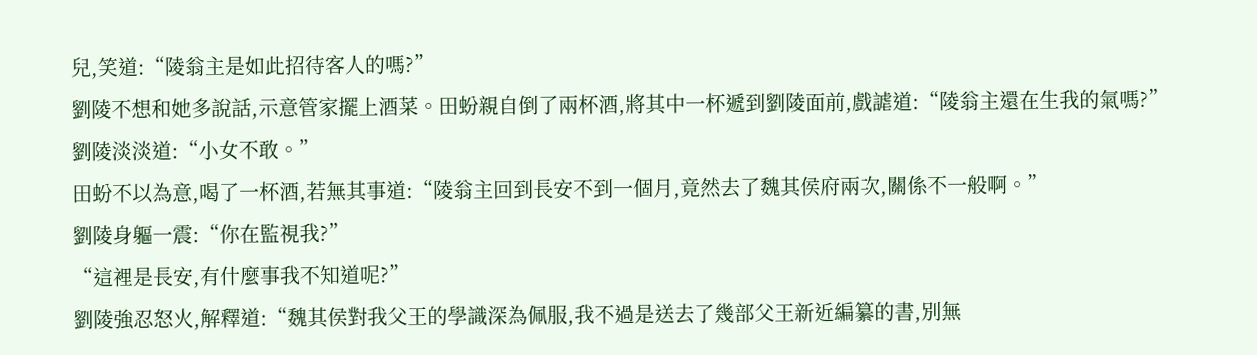兒,笑道:“陵翁主是如此招待客人的嗎?”
劉陵不想和她多說話,示意管家擺上酒菜。田蚡親自倒了兩杯酒,將其中一杯遞到劉陵面前,戲謔道:“陵翁主還在生我的氣嗎?”
劉陵淡淡道:“小女不敢。”
田蚡不以為意,喝了一杯酒,若無其事道:“陵翁主回到長安不到一個月,竟然去了魏其侯府兩次,關係不一般啊。”
劉陵身軀一震:“你在監視我?”
“這裡是長安,有什麼事我不知道呢?”
劉陵強忍怒火,解釋道:“魏其侯對我父王的學識深為佩服,我不過是送去了幾部父王新近編纂的書,別無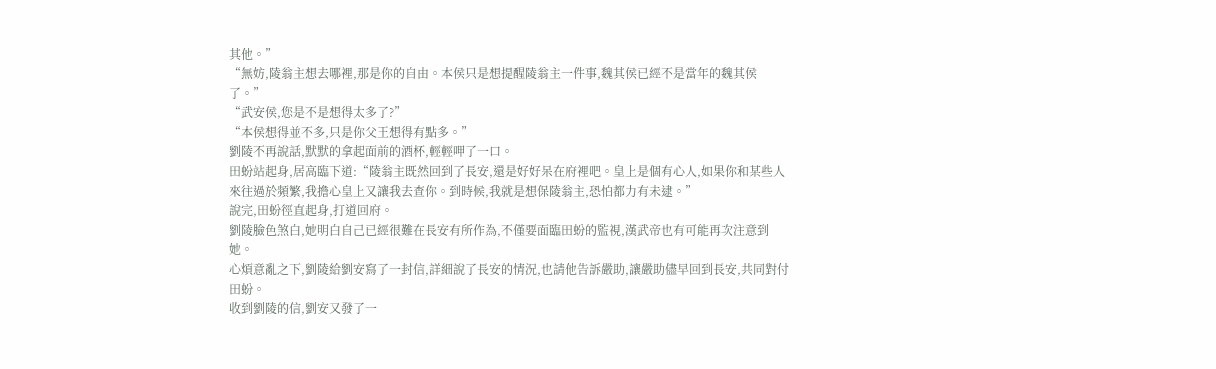其他。”
“無妨,陵翁主想去哪裡,那是你的自由。本侯只是想提醒陵翁主一件事,魏其侯已經不是當年的魏其侯了。”
“武安侯,您是不是想得太多了?”
“本侯想得並不多,只是你父王想得有點多。”
劉陵不再說話,默默的拿起面前的酒杯,輕輕呷了一口。
田蚡站起身,居高臨下道:“陵翁主既然回到了長安,還是好好呆在府裡吧。皇上是個有心人,如果你和某些人來往過於頻繁,我擔心皇上又讓我去查你。到時候,我就是想保陵翁主,恐怕都力有未逮。”
說完,田蚡徑直起身,打道回府。
劉陵臉色煞白,她明白自己已經很難在長安有所作為,不僅要面臨田蚡的監視,漢武帝也有可能再次注意到她。
心煩意亂之下,劉陵給劉安寫了一封信,詳細說了長安的情況,也請他告訴嚴助,讓嚴助儘早回到長安,共同對付田蚡。
收到劉陵的信,劉安又發了一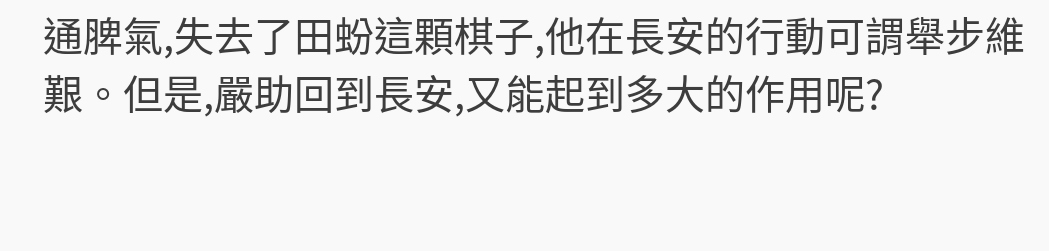通脾氣,失去了田蚡這顆棋子,他在長安的行動可謂舉步維艱。但是,嚴助回到長安,又能起到多大的作用呢?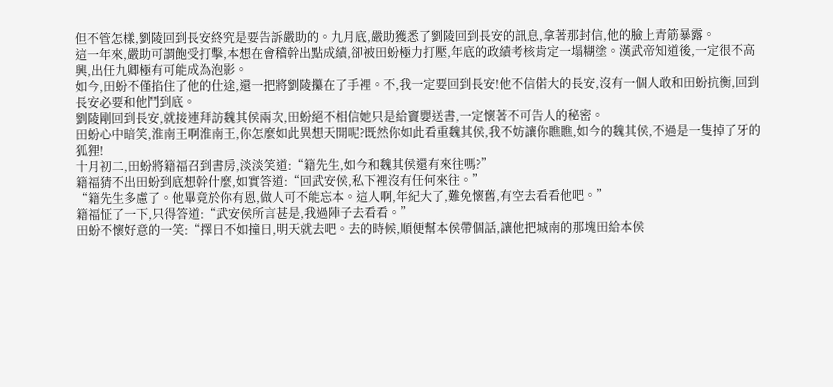但不管怎樣,劉陵回到長安終究是要告訴嚴助的。九月底,嚴助獲悉了劉陵回到長安的訊息,拿著那封信,他的臉上青筋暴露。
這一年來,嚴助可謂飽受打擊,本想在會稽幹出點成績,卻被田蚡極力打壓,年底的政績考核肯定一塌糊塗。漢武帝知道後,一定很不高興,出任九卿極有可能成為泡影。
如今,田蚡不僅掐住了他的仕途,還一把將劉陵攥在了手裡。不,我一定要回到長安!他不信偌大的長安,沒有一個人敢和田蚡抗衡,回到長安必要和他鬥到底。
劉陵剛回到長安,就接連拜訪魏其侯兩次,田蚡絕不相信她只是給竇嬰送書,一定懷著不可告人的秘密。
田蚡心中暗笑,淮南王啊淮南王,你怎麼如此異想天開呢?既然你如此看重魏其侯,我不妨讓你瞧瞧,如今的魏其侯,不過是一隻掉了牙的狐狸!
十月初二,田蚡將籍福召到書房,淡淡笑道:“籍先生,如今和魏其侯還有來往嗎?”
籍福猜不出田蚡到底想幹什麼,如實答道:“回武安侯,私下裡沒有任何來往。”
“籍先生多慮了。他畢竟於你有恩,做人可不能忘本。這人啊,年紀大了,難免懷舊,有空去看看他吧。”
籍福怔了一下,只得答道:“武安侯所言甚是,我過陣子去看看。”
田蚡不懷好意的一笑:“擇日不如撞日,明天就去吧。去的時候,順便幫本侯帶個話,讓他把城南的那塊田給本侯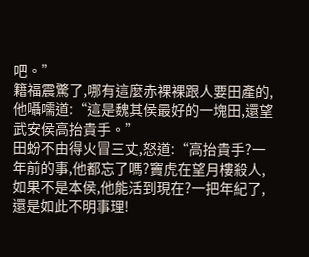吧。”
籍福震驚了,哪有這麼赤裸裸跟人要田產的,他囁嚅道:“這是魏其侯最好的一塊田,還望武安侯高抬貴手。”
田蚡不由得火冒三丈,怒道:“高抬貴手?一年前的事,他都忘了嗎?竇虎在望月樓殺人,如果不是本侯,他能活到現在?一把年紀了,還是如此不明事理!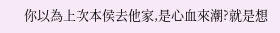你以為上次本侯去他家,是心血來潮?就是想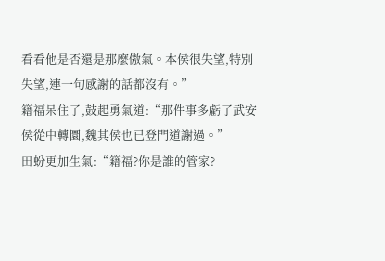看看他是否還是那麼傲氣。本侯很失望,特別失望,連一句感謝的話都沒有。”
籍福呆住了,鼓起勇氣道:“那件事多虧了武安侯從中轉圜,魏其侯也已登門道謝過。”
田蚡更加生氣:“籍福?你是誰的管家?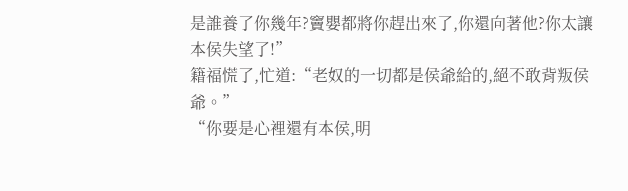是誰養了你幾年?竇嬰都將你趕出來了,你還向著他?你太讓本侯失望了!”
籍福慌了,忙道:“老奴的一切都是侯爺給的,絕不敢背叛侯爺。”
“你要是心裡還有本侯,明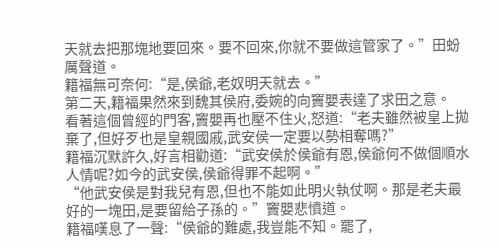天就去把那塊地要回來。要不回來,你就不要做這管家了。”田蚡厲聲道。
籍福無可奈何:“是,侯爺,老奴明天就去。”
第二天,籍福果然來到魏其侯府,委婉的向竇嬰表達了求田之意。
看著這個曾經的門客,竇嬰再也壓不住火,怒道:“老夫雖然被皇上拋棄了,但好歹也是皇親國戚,武安侯一定要以勢相奪嗎?”
籍福沉默許久,好言相勸道:“武安侯於侯爺有恩,侯爺何不做個順水人情呢?如今的武安侯,侯爺得罪不起啊。”
“他武安侯是對我兒有恩,但也不能如此明火執仗啊。那是老夫最好的一塊田,是要留給子孫的。”竇嬰悲憤道。
籍福嘆息了一聲:“侯爺的難處,我豈能不知。罷了,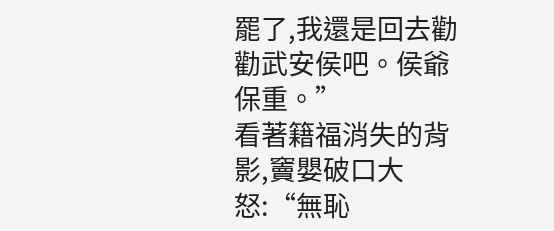罷了,我還是回去勸勸武安侯吧。侯爺保重。”
看著籍福消失的背影,竇嬰破口大怒:“無恥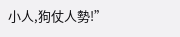小人,狗仗人勢!”